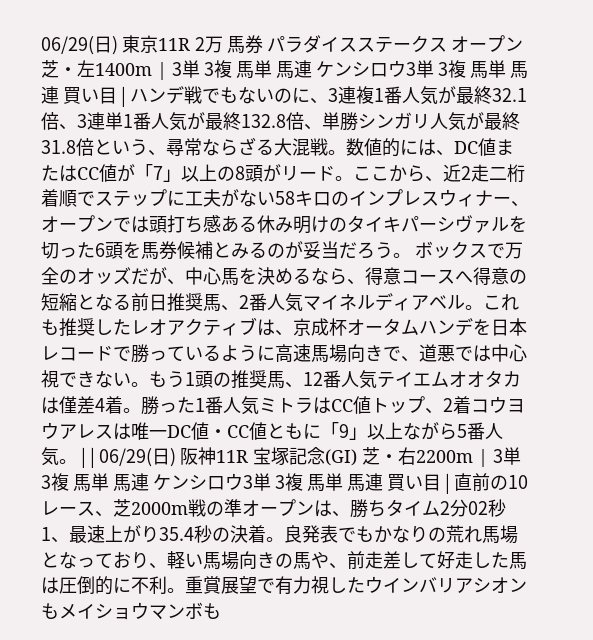06/29(日) 東京11R 2万 馬券 パラダイスステークス オープン 芝・左1400m | 3単 3複 馬単 馬連 ケンシロウ3単 3複 馬単 馬連 買い目 | ハンデ戦でもないのに、3連複1番人気が最終32.1倍、3連単1番人気が最終132.8倍、単勝シンガリ人気が最終31.8倍という、尋常ならざる大混戦。数値的には、DC値またはCC値が「7」以上の8頭がリード。ここから、近2走二桁着順でステップに工夫がない58キロのインプレスウィナー、オープンでは頭打ち感ある休み明けのタイキパーシヴァルを切った6頭を馬券候補とみるのが妥当だろう。 ボックスで万全のオッズだが、中心馬を決めるなら、得意コースへ得意の短縮となる前日推奨馬、2番人気マイネルディアベル。これも推奨したレオアクティブは、京成杯オータムハンデを日本レコードで勝っているように高速馬場向きで、道悪では中心視できない。もう1頭の推奨馬、12番人気テイエムオオタカは僅差4着。勝った1番人気ミトラはCC値トップ、2着コウヨウアレスは唯一DC値・CC値ともに「9」以上ながら5番人気。 | | 06/29(日) 阪神11R 宝塚記念(GI) 芝・右2200m | 3単 3複 馬単 馬連 ケンシロウ3単 3複 馬単 馬連 買い目 | 直前の10レース、芝2000m戦の準オープンは、勝ちタイム2分02秒1、最速上がり35.4秒の決着。良発表でもかなりの荒れ馬場となっており、軽い馬場向きの馬や、前走差して好走した馬は圧倒的に不利。重賞展望で有力視したウインバリアシオンもメイショウマンボも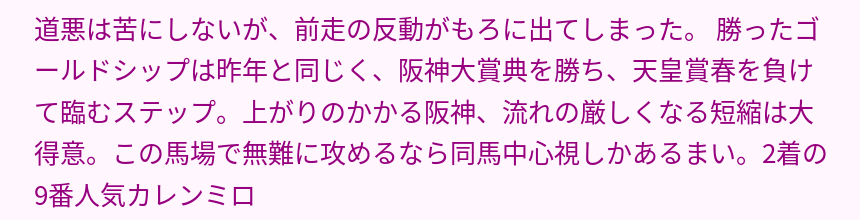道悪は苦にしないが、前走の反動がもろに出てしまった。 勝ったゴールドシップは昨年と同じく、阪神大賞典を勝ち、天皇賞春を負けて臨むステップ。上がりのかかる阪神、流れの厳しくなる短縮は大得意。この馬場で無難に攻めるなら同馬中心視しかあるまい。2着の9番人気カレンミロ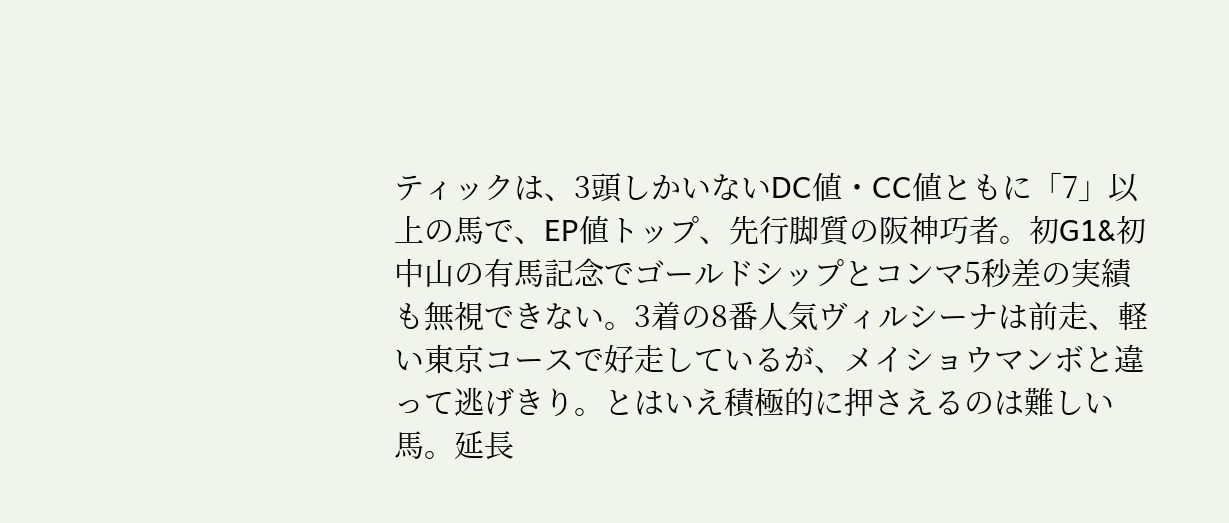ティックは、3頭しかいないDC値・CC値ともに「7」以上の馬で、EP値トップ、先行脚質の阪神巧者。初G1&初中山の有馬記念でゴールドシップとコンマ5秒差の実績も無視できない。3着の8番人気ヴィルシーナは前走、軽い東京コースで好走しているが、メイショウマンボと違って逃げきり。とはいえ積極的に押さえるのは難しい馬。延長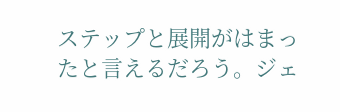ステップと展開がはまったと言えるだろう。ジェ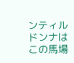ンティルドンナはこの馬場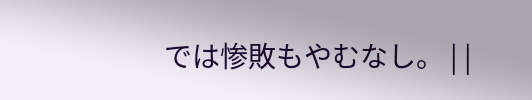では惨敗もやむなし。 | |